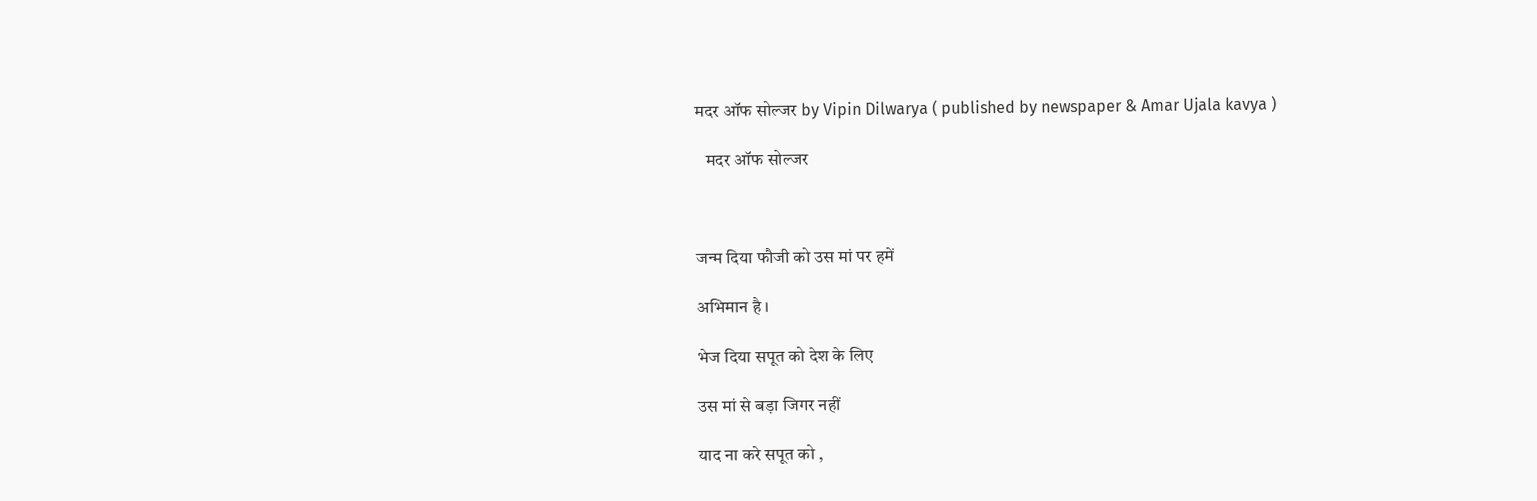मदर ऑफ सोल्जर by Vipin Dilwarya ( published by newspaper & Amar Ujala kavya )

   मदर ऑफ सोल्जर



जन्म दिया फौजी को उस मां पर हमें

अभिमान है ।

भेज दिया सपूत को देश के लिए

उस मां से बड़ा जिगर नहीं

याद ना करे सपूत को ,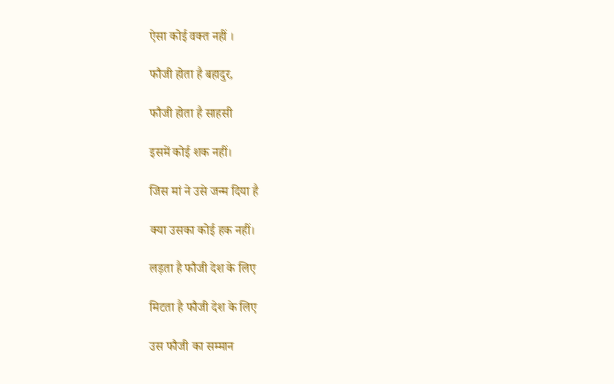ऐसा कोई वक्त नहीं ।

फौजी होता है बहादुर,

फौजी होता है साहसी

इसमें कोई शक नहीं।

जिस मां ने उसे जन्म दिया है

क्या उसका कोई हक नहीं।

लड़ता है फौजी देश के लिए

मिटता है फौजी देश के लिए

उस फौजी का सम्मान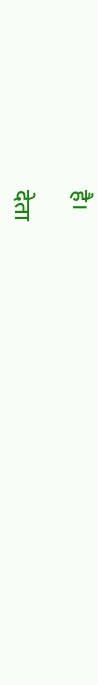है।

देता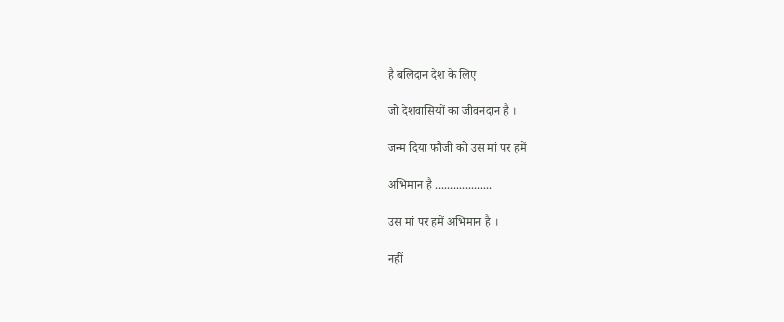है बलिदान देश के लिए

जो देशवासियों का जीवनदान है ।

जन्म दिया फौजी को उस मां पर हमें

अभिमान है ...................

उस मां पर हमें अभिमान है ।

नहीं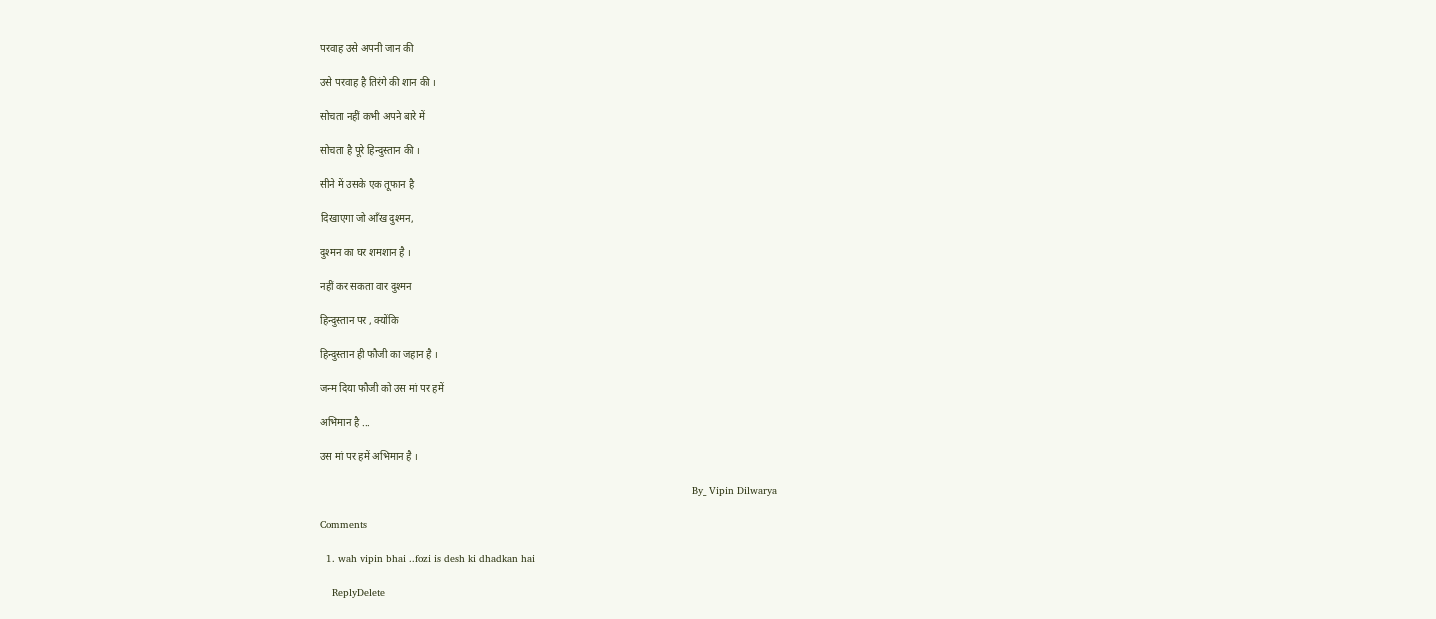परवाह उसे अपनी जान की

उसे परवाह है तिरंगे की शान की ।

सोचता नहीं कभी अपने बारे में

सोचता है पूरे हिन्दुस्तान की ।

सीने में उसके एक तूफान है

दिखाएगा जो आँख दुश्मन,

दुश्मन का घर शमशान है ।

नहीं कर सकता वार दुश्मन

हिन्दुस्तान पर , क्योंकि

हिन्दुस्तान ही फौजी का जहान है ।

जन्म दिया फौजी को उस मां पर हमें

अभिमान है ...

उस मां पर हमें अभिमान है ।

                                                                                                                            By_ Vipin Dilwarya

Comments

  1. wah vipin bhai ..fozi is desh ki dhadkan hai

    ReplyDelete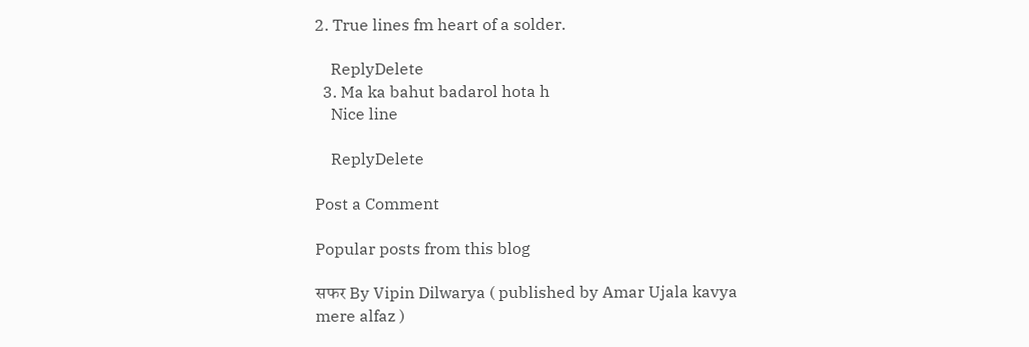2. True lines fm heart of a solder.

    ReplyDelete
  3. Ma ka bahut badarol hota h
    Nice line

    ReplyDelete

Post a Comment

Popular posts from this blog

सफर By Vipin Dilwarya ( published by Amar Ujala kavya mere alfaz )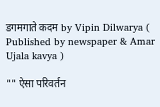डगमगाते कदम by Vipin Dilwarya ( Published by newspaper & Amar Ujala kavya )

"" ऐसा परिवर्तन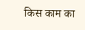किस काम का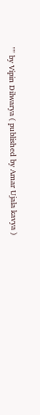"" by Vipin Dilwarya ( published by Amar Ujala kavya )